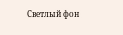Светлый фон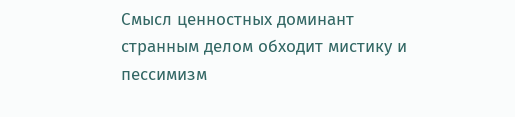Смысл ценностных доминант странным делом обходит мистику и пессимизм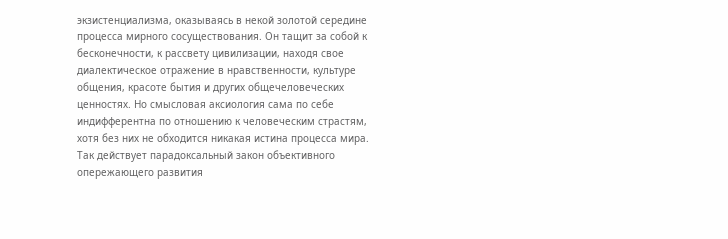экзистенциализма, оказываясь в некой золотой середине процесса мирного сосуществования. Он тащит за собой к бесконечности, к рассвету цивилизации, находя свое диалектическое отражение в нравственности, культуре общения, красоте бытия и других общечеловеческих ценностях. Но смысловая аксиология сама по себе индифферентна по отношению к человеческим страстям, хотя без них не обходится никакая истина процесса мира. Так действует парадоксальный закон объективного опережающего развития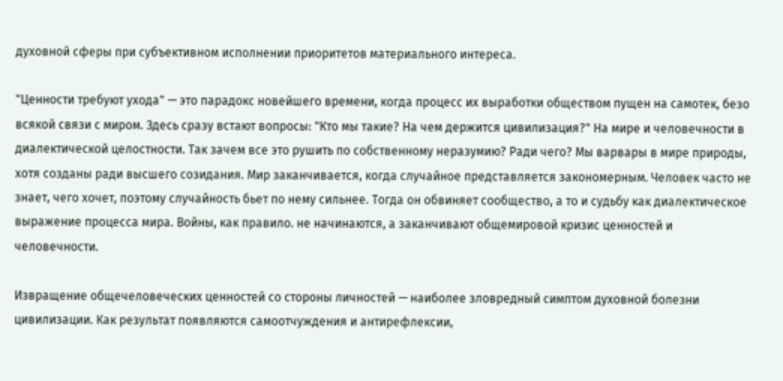духовной сферы при субъективном исполнении приоритетов материального интереса.

"Ценности требуют ухода" — это парадокс новейшего времени, когда процесс их выработки обществом пущен на самотек, безо всякой связи с миром. Здесь сразу встают вопросы: "Кто мы такие? На чем держится цивилизация?" На мире и человечности в диалектической целостности. Так зачем все это рушить по собственному неразумию? Ради чего? Мы варвары в мире природы, хотя созданы ради высшего созидания. Мир заканчивается, когда случайное представляется закономерным. Человек часто не знает, чего хочет, поэтому случайность бьет по нему сильнее. Тогда он обвиняет сообщество, а то и судьбу как диалектическое выражение процесса мира. Войны, как правило. не начинаются, а заканчивают общемировой кризис ценностей и человечности.

Извращение общечеловеческих ценностей со стороны личностей — наиболее зловредный симптом духовной болезни цивилизации. Как результат появляются самоотчуждения и антирефлексии,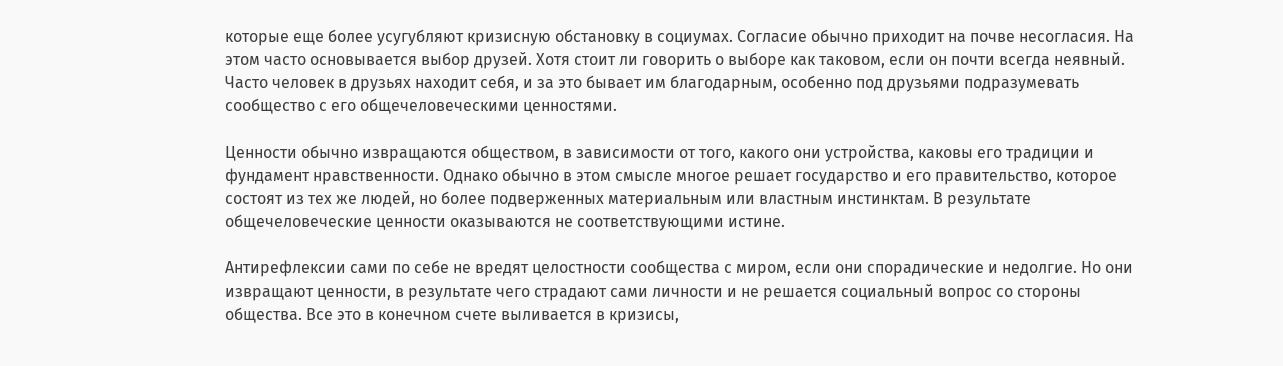которые еще более усугубляют кризисную обстановку в социумах. Согласие обычно приходит на почве несогласия. На этом часто основывается выбор друзей. Хотя стоит ли говорить о выборе как таковом, если он почти всегда неявный. Часто человек в друзьях находит себя, и за это бывает им благодарным, особенно под друзьями подразумевать сообщество с его общечеловеческими ценностями.

Ценности обычно извращаются обществом, в зависимости от того, какого они устройства, каковы его традиции и фундамент нравственности. Однако обычно в этом смысле многое решает государство и его правительство, которое состоят из тех же людей, но более подверженных материальным или властным инстинктам. В результате общечеловеческие ценности оказываются не соответствующими истине.

Антирефлексии сами по себе не вредят целостности сообщества с миром, если они спорадические и недолгие. Но они извращают ценности, в результате чего страдают сами личности и не решается социальный вопрос со стороны общества. Все это в конечном счете выливается в кризисы,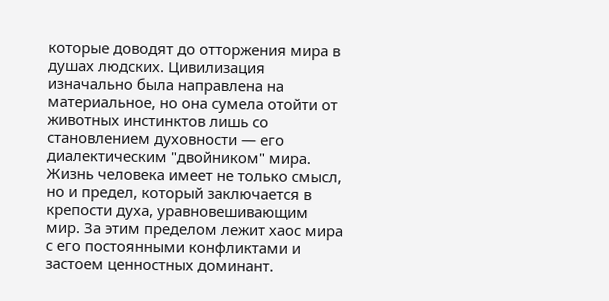которые доводят до отторжения мира в душах людских. Цивилизация изначально была направлена на материальное, но она сумела отойти от животных инстинктов лишь со становлением духовности — его диалектическим "двойником" мира. Жизнь человека имеет не только смысл, но и предел, который заключается в крепости духа, уравновешивающим мир. За этим пределом лежит хаос мира с его постоянными конфликтами и застоем ценностных доминант.